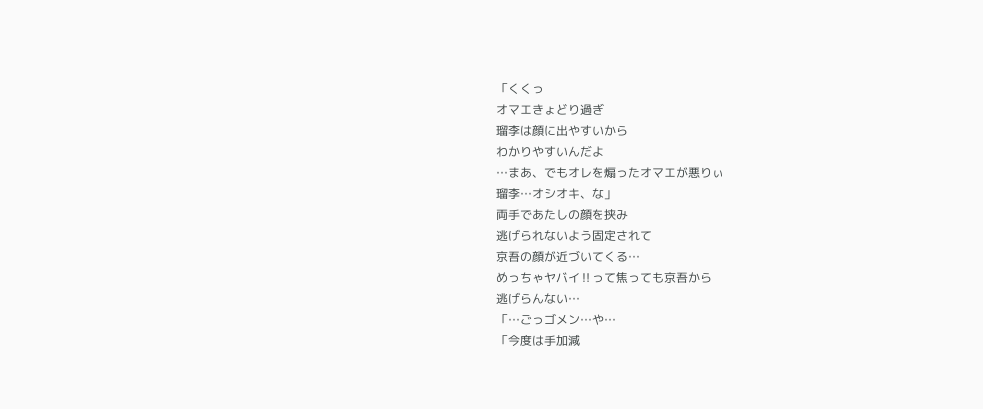「くくっ
オマエきょどり過ぎ
瑠李は顔に出やすいから
わかりやすいんだよ
…まあ、でもオレを煽ったオマエが悪りぃ
瑠李…オシオキ、な」
両手であたしの顔を挟み
逃げられないよう固定されて
京吾の顔が近づいてくる…
めっちゃヤバイ‼って焦っても京吾から
逃げらんない…
「…ごっゴメン…や…
「今度は手加減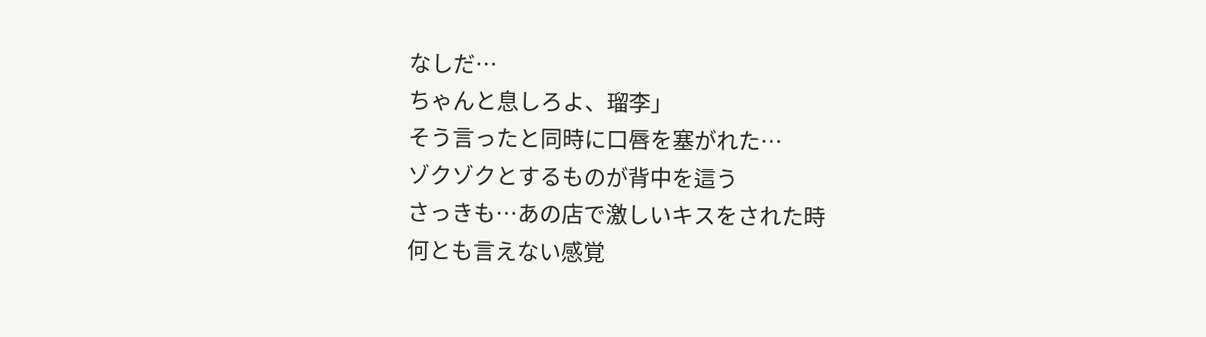なしだ…
ちゃんと息しろよ、瑠李」
そう言ったと同時に口唇を塞がれた…
ゾクゾクとするものが背中を這う
さっきも…あの店で激しいキスをされた時
何とも言えない感覚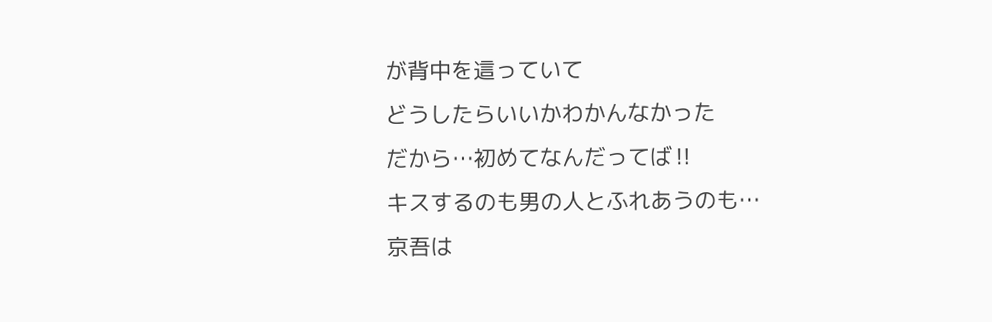が背中を這っていて
どうしたらいいかわかんなかった
だから…初めてなんだってば‼
キスするのも男の人とふれあうのも…
京吾は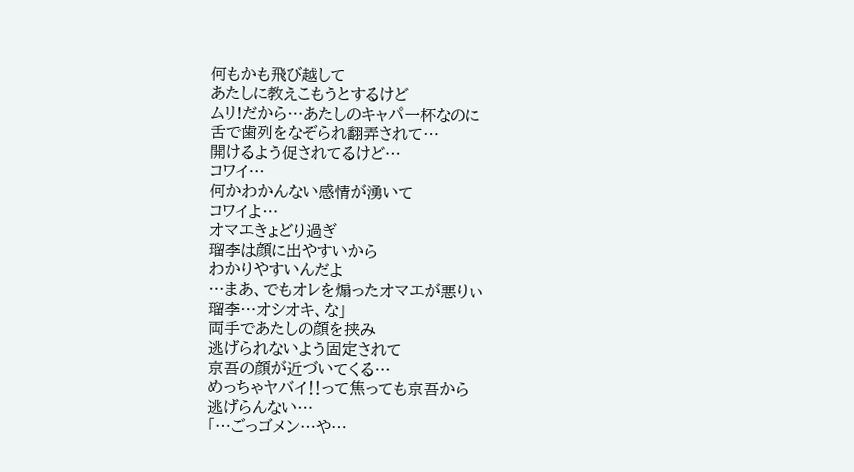何もかも飛び越して
あたしに教えこもうとするけど
ムリ!だから…あたしのキャパ一杯なのに
舌で歯列をなぞられ翻弄されて…
開けるよう促されてるけど…
コワイ…
何かわかんない感情が湧いて
コワイよ…
オマエきょどり過ぎ
瑠李は顔に出やすいから
わかりやすいんだよ
…まあ、でもオレを煽ったオマエが悪りぃ
瑠李…オシオキ、な」
両手であたしの顔を挟み
逃げられないよう固定されて
京吾の顔が近づいてくる…
めっちゃヤバイ‼って焦っても京吾から
逃げらんない…
「…ごっゴメン…や…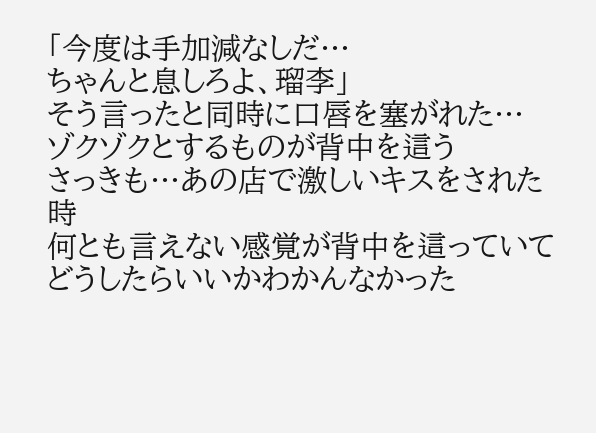「今度は手加減なしだ…
ちゃんと息しろよ、瑠李」
そう言ったと同時に口唇を塞がれた…
ゾクゾクとするものが背中を這う
さっきも…あの店で激しいキスをされた時
何とも言えない感覚が背中を這っていて
どうしたらいいかわかんなかった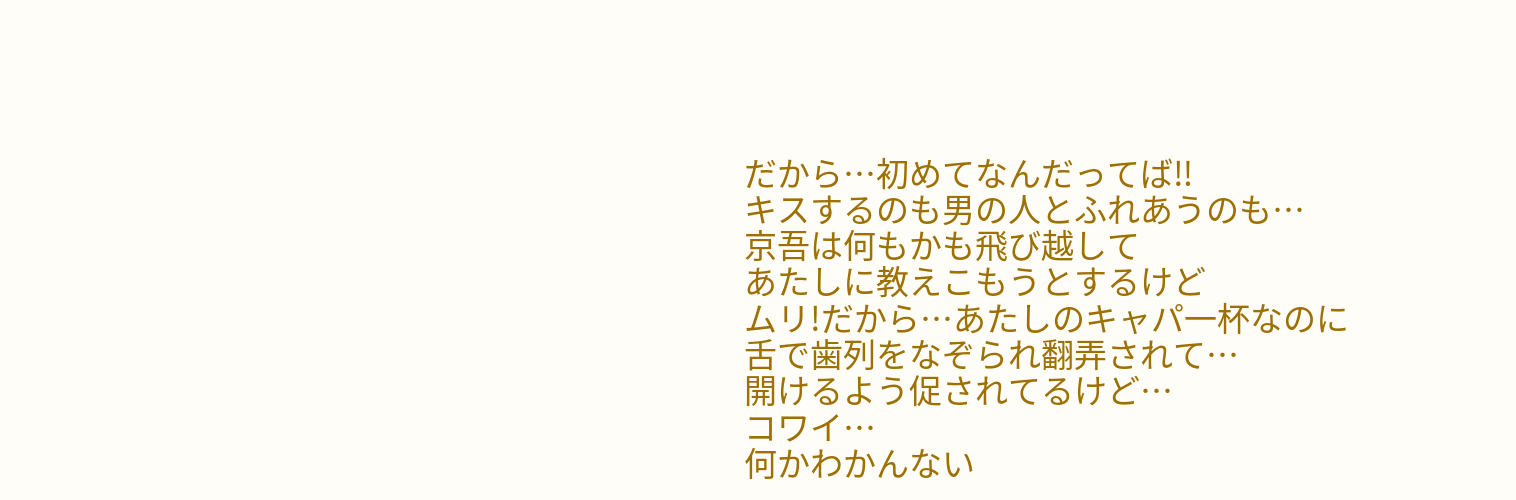だから…初めてなんだってば‼
キスするのも男の人とふれあうのも…
京吾は何もかも飛び越して
あたしに教えこもうとするけど
ムリ!だから…あたしのキャパ一杯なのに
舌で歯列をなぞられ翻弄されて…
開けるよう促されてるけど…
コワイ…
何かわかんない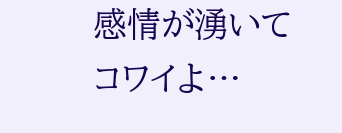感情が湧いて
コワイよ…